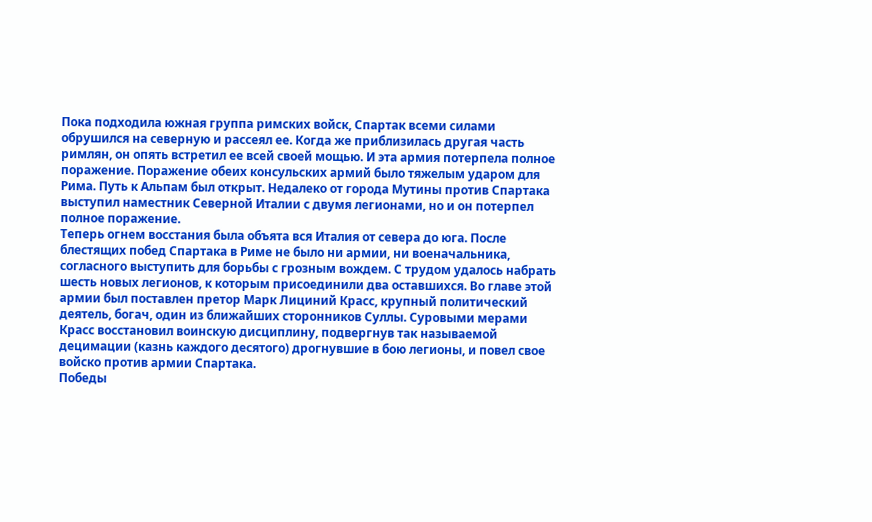Пока подходила южная группа римских войск, Спартак всеми силами обрушился на северную и рассеял ее. Когда же приблизилась другая часть римлян, он опять встретил ее всей своей мощью. И эта армия потерпела полное поражение. Поражение обеих консульских армий было тяжелым ударом для Рима. Путь к Альпам был открыт. Недалеко от города Мутины против Спартака выступил наместник Северной Италии с двумя легионами, но и он потерпел полное поражение.
Теперь огнем восстания была объята вся Италия от севера до юга. После блестящих побед Спартака в Риме не было ни армии, ни военачальника, согласного выступить для борьбы с грозным вождем. С трудом удалось набрать шесть новых легионов, к которым присоединили два оставшихся. Во главе этой армии был поставлен претор Марк Лициний Красс, крупный политический деятель, богач, один из ближайших сторонников Суллы. Суровыми мерами Красс восстановил воинскую дисциплину, подвергнув так называемой децимации (казнь каждого десятого) дрогнувшие в бою легионы, и повел свое войско против армии Спартака.
Победы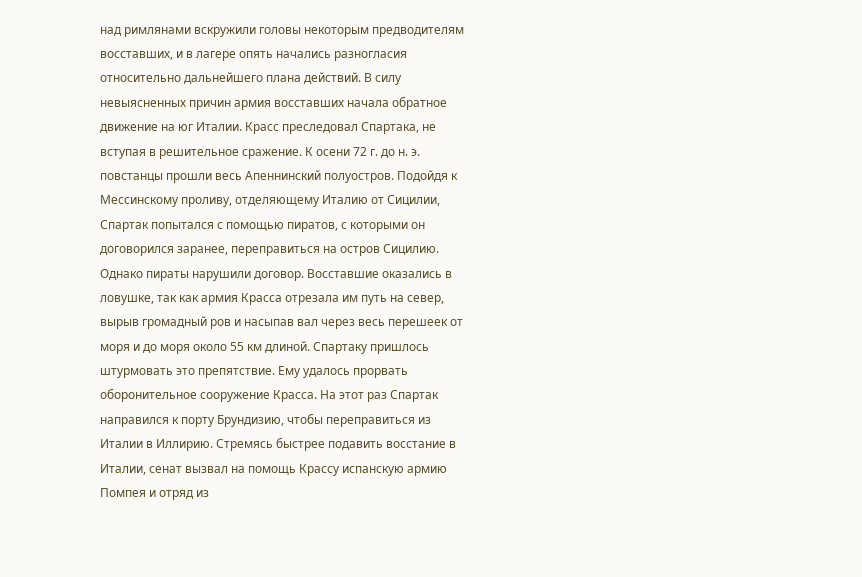над римлянами вскружили головы некоторым предводителям восставших, и в лагере опять начались разногласия относительно дальнейшего плана действий. В силу невыясненных причин армия восставших начала обратное движение на юг Италии. Красс преследовал Спартака, не вступая в решительное сражение. К осени 72 г. до н. э. повстанцы прошли весь Апеннинский полуостров. Подойдя к Мессинскому проливу, отделяющему Италию от Сицилии, Спартак попытался с помощью пиратов, с которыми он договорился заранее, переправиться на остров Сицилию. Однако пираты нарушили договор. Восставшие оказались в ловушке, так как армия Красса отрезала им путь на север, вырыв громадный ров и насыпав вал через весь перешеек от моря и до моря около 55 км длиной. Спартаку пришлось штурмовать это препятствие. Ему удалось прорвать оборонительное сооружение Красса. На этот раз Спартак направился к порту Брундизию, чтобы переправиться из Италии в Иллирию. Стремясь быстрее подавить восстание в Италии, сенат вызвал на помощь Крассу испанскую армию Помпея и отряд из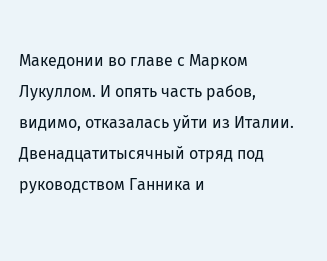Македонии во главе с Марком Лукуллом. И опять часть рабов, видимо, отказалась уйти из Италии. Двенадцатитысячный отряд под руководством Ганника и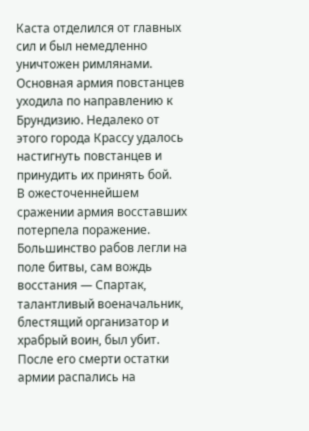Каста отделился от главных сил и был немедленно уничтожен римлянами. Основная армия повстанцев уходила по направлению к Брундизию. Недалеко от этого города Крассу удалось настигнуть повстанцев и принудить их принять бой.
В ожесточеннейшем сражении армия восставших потерпела поражение. Большинство рабов легли на поле битвы, сам вождь восстания — Спартак, талантливый военачальник, блестящий организатор и храбрый воин, был убит. После его смерти остатки армии распались на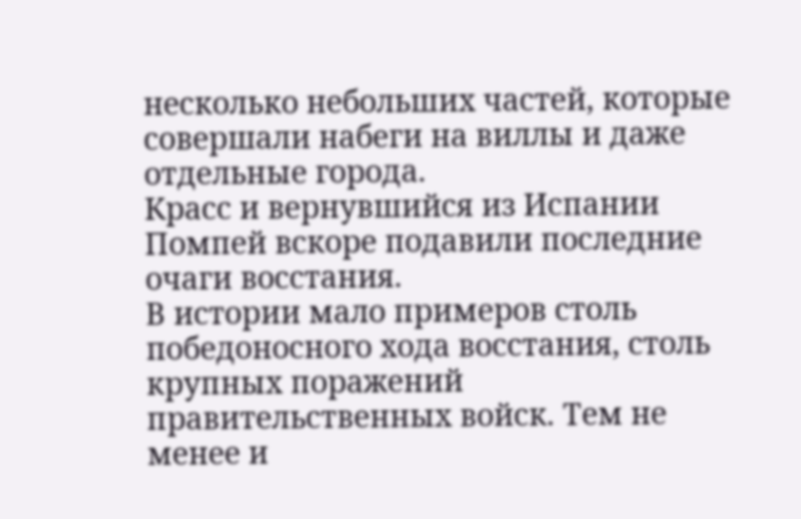несколько небольших частей, которые совершали набеги на виллы и даже отдельные города.
Красс и вернувшийся из Испании Помпей вскоре подавили последние очаги восстания.
В истории мало примеров столь победоносного хода восстания, столь крупных поражений правительственных войск. Тем не менее и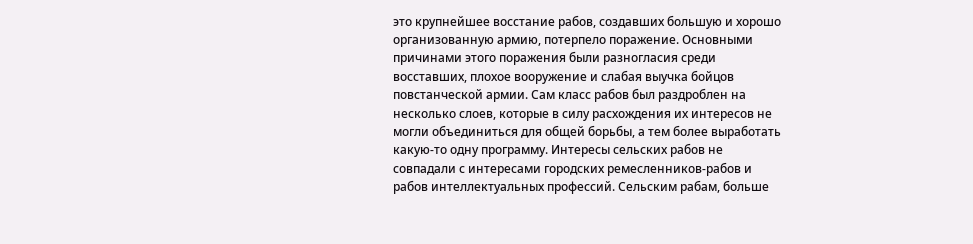это крупнейшее восстание рабов, создавших большую и хорошо организованную армию, потерпело поражение. Основными причинами этого поражения были разногласия среди восставших, плохое вооружение и слабая выучка бойцов повстанческой армии. Сам класс рабов был раздроблен на несколько слоев, которые в силу расхождения их интересов не могли объединиться для общей борьбы, а тем более выработать какую-то одну программу. Интересы сельских рабов не совпадали с интересами городских ремесленников-рабов и рабов интеллектуальных профессий. Сельским рабам, больше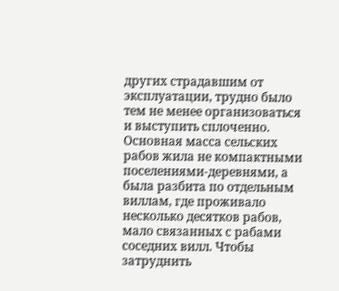других страдавшим от эксплуатации, трудно было тем не менее организоваться и выступить сплоченно. Основная масса сельских рабов жила не компактными поселениями-деревнями, а была разбита по отдельным виллам, где проживало несколько десятков рабов, мало связанных с рабами соседних вилл. Чтобы затруднить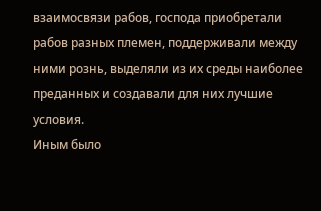взаимосвязи рабов, господа приобретали рабов разных племен, поддерживали между ними рознь, выделяли из их среды наиболее преданных и создавали для них лучшие условия.
Иным было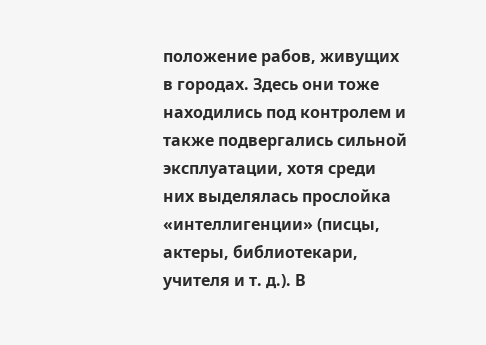положение рабов, живущих в городах. Здесь они тоже находились под контролем и также подвергались сильной эксплуатации, хотя среди них выделялась прослойка «интеллигенции» (писцы, актеры, библиотекари, учителя и т. д.). В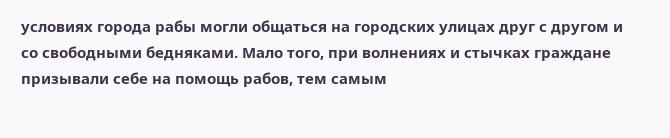условиях города рабы могли общаться на городских улицах друг с другом и со свободными бедняками. Мало того, при волнениях и стычках граждане призывали себе на помощь рабов, тем самым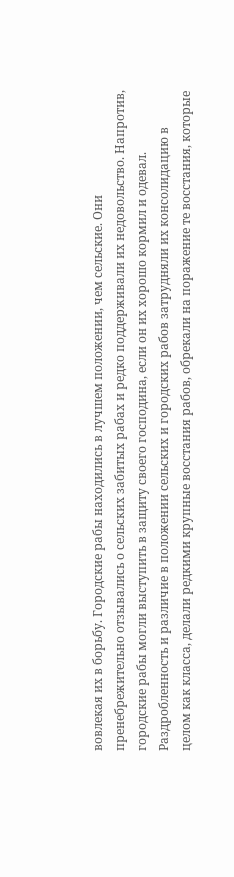вовлекая их в борьбу. Городские рабы находились в лучшем положении, чем сельские. Они пренебрежительно отзывались о сельских забитых рабах и редко поддерживали их недовольство. Напротив, городские рабы могли выступить в защиту своего господина, если он их хорошо кормил и одевал.
Раздробленность и различие в положении сельских и городских рабов затрудняли их консолидацию в целом как класса, делали редкими крупные восстания рабов, обрекали на поражение те восстания, которые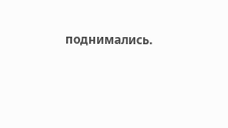поднимались.